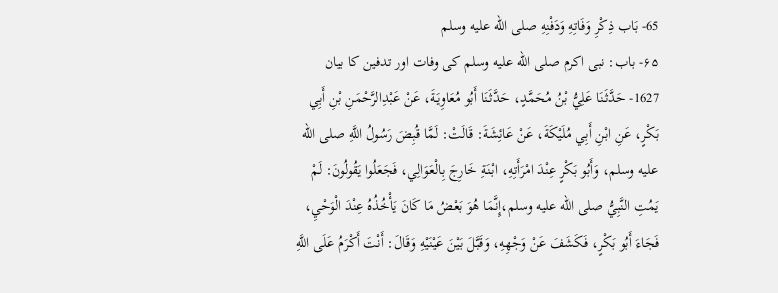65- بَاب ذِكْرِ وَفَاتِهِ وَدَفْنِهِ صلى الله عليه وسلم
۶۵- باب: نبی اکرم صلى الله عليه وسلم کی وفات اور تدفین کا بیان
1627- حَدَّثَنَا عَلِيُّ بْنُ مُحَمَّدٍ، حَدَّثَنَا أَبُو مُعَاوِيَةَ، عَنْ عَبْدِالرَّحْمَنِ بْنِ أَبِي بَكْرٍ، عَنِ ابْنِ أَبِي مُلَيْكَةَ، عَنْ عَائِشَةَ: قَالَتْ: لَمَّا قُبِضَ رَسُولُ اللَّهِ صلى الله عليه وسلم، وَأَبُو بَكْرٍ عِنْدَ امْرَأَتِهِ، ابْنَةِ خَارِجَ بِالْعَوَالِي، فَجَعَلُوا يَقُولُونَ: لَمْ يَمُتِ النَّبِيُّ صلى الله عليه وسلم،إِنَّمَا هُوَ بَعْضُ مَا كَانَ يَأْخُذُهُ عِنْدَ الْوَحْيِ، فَجَاءَ أَبُو بَكْرٍ، فَكَشَفَ عَنْ وَجْهِهِ، وَقَبَّلَ بَيْنَ عَيْنَيْهِ وَقَالَ: أَنْتَ أَكْرَمُ عَلَى اللَّهِ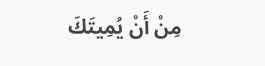مِنْ أَنْ يُمِيتَكَ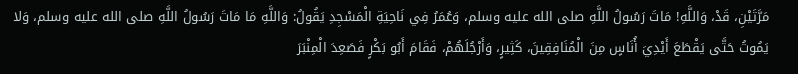مَرَّتَيْنِ، قَدْ، وَاللَّهِ! مَاتَ رَسُولُ اللَّهِ صلى الله عليه وسلم، وَعُمَرُ فِي نَاحِيَةِ الْمَسْجِدِ يَقُولُ: وَاللَّهِ مَا مَاتَ رَسُولُ اللَّهِ صلى الله عليه وسلم، وَلا يَمُوتُ حَتَّى يَقْطَعَ أَيْدِيَ أُنَاسٍ مِنَ الْمُنَافِقِينَ، كَثِيرٍ، وَأَرْجُلَهُمْ، فَقَامَ أَبُو بَكْرٍ فَصَعِدَ الْمِنْبَرَ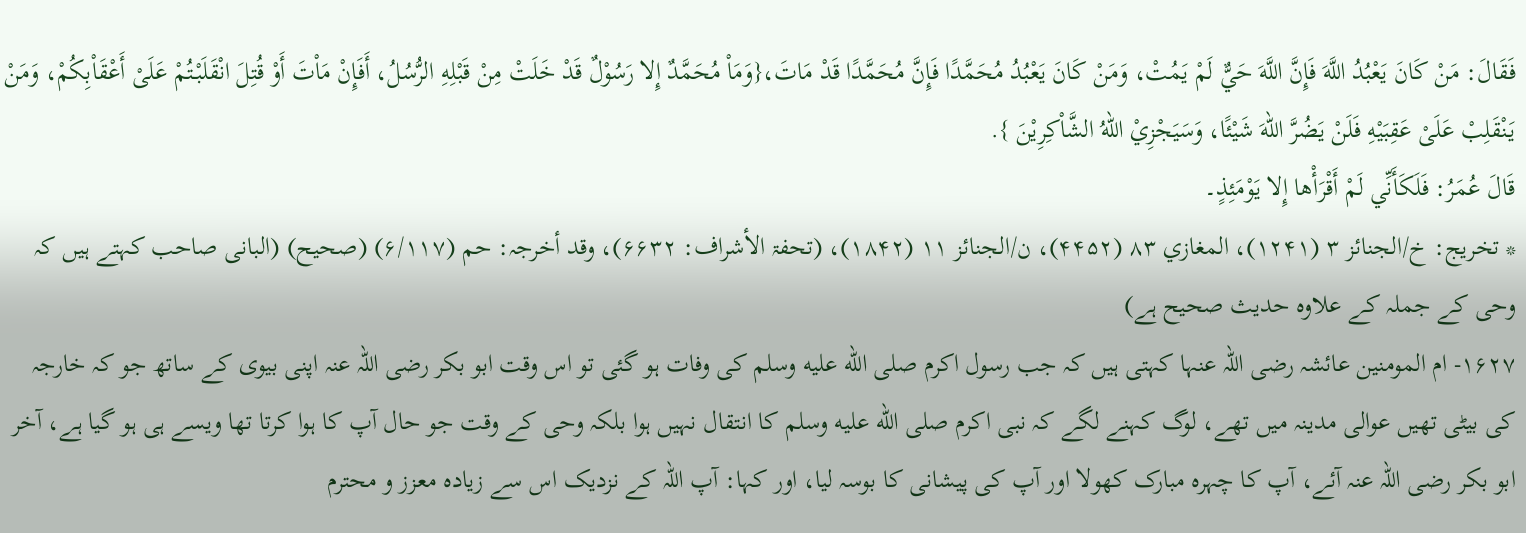فَقَالَ: مَنْ كَانَ يَعْبُدُ اللَّهَ فَإِنَّ اللَّهَ حَيٌّ لَمْ يَمُتْ، وَمَنْ كَانَ يَعْبُدُ مُحَمَّدًا فَإِنَّ مُحَمَّدًا قَدْ مَاتَ،{وَمَاْ مُحَمَّدٌ إِلا رَسُوْلٌ قَدْ خَلَتْ مِنْ قَبْلِهِ الرُّسُلُ، أَفَإِنْ مَاْتَ أَوْ قُتِلَ انْقَلَبْتُمْ عَلَىْ أَعْقَاْبِكُمْ، وَمَنْ يَنْقَلِبْ عَلَىْ عَقِبَيْهِ فَلَنْ يَضُرَّ اللهَ شَيْئًا، وَسَيَجْزِيْ اللهُ الشَّاْكِرِيْنَ }.
قَالَ عُمَرُ: فَلَكَأَنِّي لَمْ أَقْرَأْها إِلا يَوْمَئِذٍ۔
* تخريج: خ/الجنائز ۳ (۱۲۴۱)، المغازي ۸۳ (۴۴۵۲)، ن/الجنائز ۱۱ (۱۸۴۲)، (تحفۃ الأشراف: ۶۶۳۲)، وقد أخرجہ: حم (۶/۱۱۷) (صحیح) (البانی صاحب کہتے ہیں کہ وحی کے جملہ کے علاوہ حدیث صحیح ہے)
۱۶۲۷- ام المومنین عائشہ رضی اللہ عنہا کہتی ہیں کہ جب رسول اکرم صلى الله عليه وسلم کی وفات ہو گئی تو اس وقت ابو بکر رضی اللہ عنہ اپنی بیوی کے ساتھ جو کہ خارجہ کی بیٹی تھیں عوالی مدینہ میں تھے، لوگ کہنے لگے کہ نبی اکرم صلى الله عليه وسلم کا انتقال نہیں ہوا بلکہ وحی کے وقت جو حال آپ کا ہوا کرتا تھا ویسے ہی ہو گیا ہے، آخر ابو بکر رضی اللہ عنہ آئے، آپ کا چہرہ مبارک کھولا اور آپ کی پیشانی کا بوسہ لیا، اور کہا: آپ اللہ کے نزدیک اس سے زیادہ معزز و محترم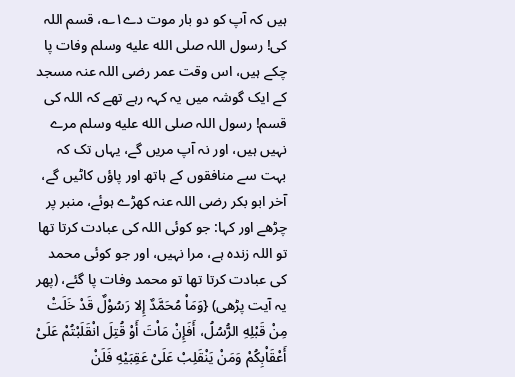ہیں کہ آپ کو دو بار موت دے۱؎، قسم اللہ کی! رسول اللہ صلى الله عليه وسلم وفات پا چکے ہیں، اس وقت عمر رضی اللہ عنہ مسجد کے ایک گوشہ میں یہ کہہ رہے تھے کہ اللہ کی قسم! رسول اللہ صلى الله عليه وسلم مرے نہیں ہیں، اور نہ آپ مریں گے، یہاں تک کہ بہت سے منافقوں کے ہاتھ اور پاؤں کاٹیں گے، آخر ابو بکر رضی اللہ عنہ کھڑے ہوئے، منبر پر چڑھے اور کہا: جو کوئی اللہ کی عبادت کرتا تھا تو اللہ زندہ ہے، مرا نہیں، اور جو کوئی محمد کی عبادت کرتا تھا تو محمد وفات پا گئے، (پھر یہ آیت پڑھی) {وَمَاْ مُحَمَّدٌ إِلا رَسُوْلٌ قَدْ خَلَتْ مِنْ قَبْلِهِ الرُّسُلُ، أَفَإِنْ مَاْتَ أَوْ قُتِلَ انْقَلَبْتُمْ عَلَىْ أَعْقَاْبِكُمْ وَمَنْ يَنْقَلِبْ عَلَىْ عَقِبَيْهِ فَلَنْ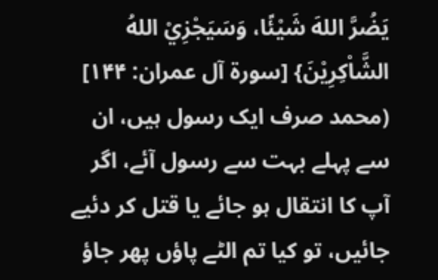يَضُرَّ اللهَ شَيْئًا، وَسَيَجْزِيْ اللهُ الشَّاْكِرِيْنَ} [سورة آل عمران: ۱۴۴] (محمد صرف ایک رسول ہیں، ان سے پہلے بہت سے رسول آئے، اگر آپ کا انتقال ہو جائے یا قتل کر دئیے جائیں، تو کیا تم الٹے پاؤں پھر جاؤ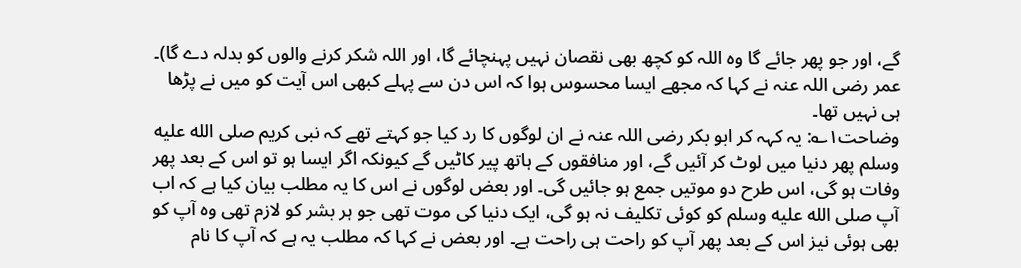گے، اور جو پھر جائے گا وہ اللہ کو کچھ بھی نقصان نہیں پہنچائے گا، اور اللہ شکر کرنے والوں کو بدلہ دے گا)۔
عمر رضی اللہ عنہ نے کہا کہ مجھے ایسا محسوس ہوا کہ اس دن سے پہلے کبھی اس آیت کو میں نے پڑھا ہی نہیں تھا۔
وضاحت۱؎: یہ کہہ کر ابو بکر رضی اللہ عنہ نے ان لوگوں کا رد کیا جو کہتے تھے کہ نبی کریم صلى الله عليه وسلم پھر دنیا میں لوٹ کر آئیں گے، اور منافقوں کے ہاتھ پیر کاٹیں گے کیونکہ اگر ایسا ہو تو اس کے بعد پھر وفات ہو گی، اس طرح دو موتیں جمع ہو جائیں گی۔ اور بعض لوگوں نے اس کا یہ مطلب بیان کیا ہے کہ اب آپ صلى الله عليه وسلم کو کوئی تکلیف نہ ہو گی، ایک دنیا کی موت تھی جو ہر بشر کو لازم تھی وہ آپ کو بھی ہوئی نیز اس کے بعد پھر آپ کو راحت ہی راحت ہے۔ اور بعض نے کہا کہ مطلب یہ ہے کہ آپ کا نام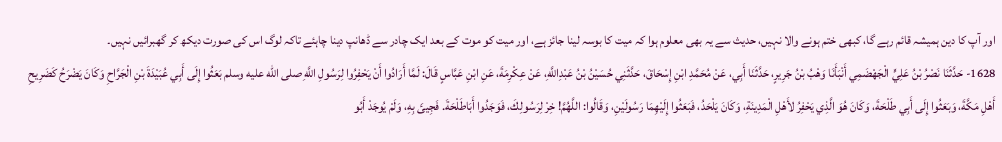اور آپ کا دین ہمیشہ قائم رہے گا، کبھی ختم ہونے والا نہیں، حدیث سے یہ بھی معلوم ہوا کہ میت کا بوسہ لینا جائز ہے، اور میت کو موت کے بعد ایک چادر سے ڈھانپ دینا چاہئے تاکہ لوگ اس کی صورت دیکھ کر گھبرائیں نہیں۔
1628- حَدَّثَنَا نَصْرُ بْنُ عَلِيٍّ الْجَهْضَمِي أَنْبَأَنَا وَهْبُ بْنُ جَرِيرٍ، حَدَّثَنَا أَبِي، عَنْ مُحَمَّدِ ابْنِ إِسْحَاقَ، حَدَّثَنِي حُسَيْنُ بْنُ عَبْدِاللَّهِ، عَنْ عِكْرِمَةَ، عَنِ ابْنِ عَبَّاسٍ قَالَ: لَمَّا أَرَادُوا أَنْ يَحْفِرُوا لِرَسُولِ اللَّهِ صلى الله عليه وسلم بَعَثُوا إِلَى أَبِي عُبَيْدَةَ بْنِ الْجَرَّاحِ وَكَانَ يَضْرَحُ كَضَرِيحِ أَهْلِ مَكَّةَ، وَبَعَثُوا إِلَى أَبِي طَلْحَةَ، وَكَانَ هُوَ الَّذِي يَحْفِرُ لأَهْلِ الْمَدِينَةِ، وَكَانَ يَلْحَدُ، فَبَعَثُوا إِلَيْهِمَا رَسُولَيْنِ، وَقَالُوا: اللَّهُمَّ! خِرْ لِرَسُولِكَ، فَوَجَدُوا أَبَاطَلْحَةَ. فَجِيئَ بِهِ، وَلَمْ يُوجَدْ أَبُو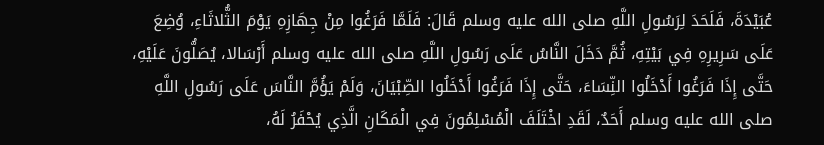عُبَيْدَةَ، فَلَحَدَ لِرَسُولِ اللَّهِ صلى الله عليه وسلم قَالَ: فَلَمَّا فَرَغُوا مِنْ جِهَازِهِ يَوْمَ الثُّلاثَاءِ، وُضِعَ عَلَى سَرِيرِهِ فِي بَيْتِهِ، ثُمَّ دَخَلَ النَّاسُ عَلَى رَسُولِ اللَّهِ صلى الله عليه وسلم أَرْسَالا، يُصَلُّونَ عَلَيْهِ، حَتَّى إِذَا فَرَغُوا أَدْخَلُوا النِّسَاءَ، حَتَّى إِذَا فَرَغُوا أَدْخَلُوا الصِّبْيَانَ، وَلَمْ يَؤُمَّ النَّاسَ عَلَى رَسُولِ اللَّهِ صلى الله عليه وسلم أَحَدٌ، لَقَدِ اخْتَلَفَ الْمُسْلِمُونَ فِي الْمَكَانِ الَّذِي يُحْفَرُ لَهُ،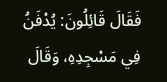فَقَالَ قَائِلُونَ: يُدْفَنُ فِي مَسْجِدِهِ، وَقَالَ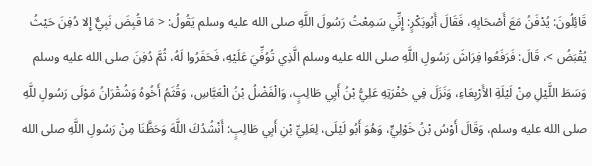قَائِلُونَ: يُدْفَنُ مَعَ أَصْحَابِهِ، فَقَالَ أَبُوبَكْرٍ: إِنِّي سَمِعْتُ رَسُولَ اللَّهِ صلى الله عليه وسلم يَقُولُ: < مَا قُبِضَ نَبِيٌّ إِلا دُفِنَ حَيْثُ يُقْبَضُ >، قَالَ: فَرَفَعُوا فِرَاشَ رَسُولِ اللَّهِ صلى الله عليه وسلم الَّذِي تُوُفِّيَ عَلَيْهِ، فَحَفَرُوا لَهُ، ثُمَّ دُفِنَ صلى الله عليه وسلم وَسَطَ اللَّيْلِ مِنْ لَيْلَةِ الأَرْبِعَاءِ، وَنَزَلَ فِي حُفْرَتِهِ عَلِيُّ بْنُ أَبِي طَالِبٍ، وَالْفَضْلُ بْنُ الْعَبَّاسِ، وَقُثَمُ أَخُوهُ وَشُقْرَانُ مَوْلَى رَسُولِ للَّهِ صلى الله عليه وسلم، وَقَالَ أَوْسُ بْنُ خَوْلِيٍّ، وَهُوَ أَبُو لَيْلَى، لِعَلِيِّ بْنِ أَبِي طَالِبٍ: أَنْشُدُكَ اللَّهَ وَحَظَّنَا مِنْ رَسُولِ اللَّهِ صلى الله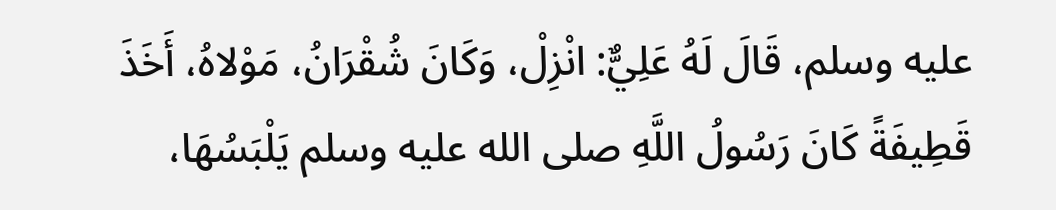عليه وسلم، قَالَ لَهُ عَلِيٌّ: انْزِلْ، وَكَانَ شُقْرَانُ، مَوْلاهُ، أَخَذَ قَطِيفَةً كَانَ رَسُولُ اللَّهِ صلى الله عليه وسلم يَلْبَسُهَا،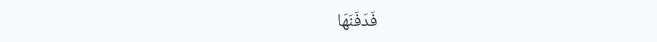فَدَفَنَهَا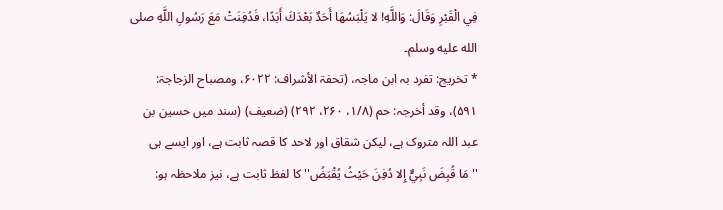فِي الْقَبْرِ وَقَالَ: وَاللَّهِ! لا يَلْبَسُهَا أَحَدٌ بَعْدَكَ أَبَدًا، فَدُفِنَتْ مَعَ رَسُولِ اللَّهِ صلى الله عليه وسلم۔
* تخريج: تفرد بہ ابن ماجہ، (تحفۃ الأشراف: ۶۰۲۲، ومصباح الزجاجۃ: ۵۹۱)، وقد أخرجہ: حم (۱/۸، ۲۶۰، ۲۹۲) (ضعیف) (سند میں حسین بن عبد اللہ متروک ہے، لیکن شقاق اور لاحد کا قصہ ثابت ہے، اور ایسے ہی
''مَا قُبِضَ نَبِيٌّ إِلا دُفِنَ حَيْثُ يُقْبَضُ'' کا لفظ ثابت ہے، نیز ملاحظہ ہو: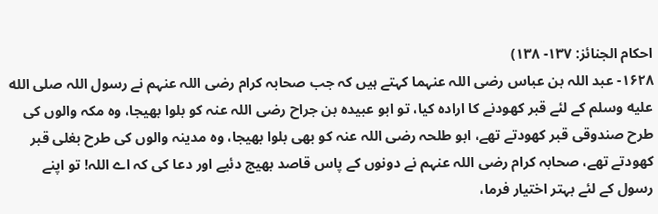احکام الجنائز: ۱۳۷- ۱۳۸)
۱۶۲۸- عبد اللہ بن عباس رضی اللہ عنہما کہتے ہیں کہ جب صحابہ کرام رضی اللہ عنہم نے رسول اللہ صلى الله عليه وسلم کے لئے قبر کھودنے کا ارادہ کیا، تو ابو عبیدہ بن جراح رضی اللہ عنہ کو بلوا بھیجا، وہ مکہ والوں کی طرح صندوقی قبر کھودتے تھے، ابو طلحہ رضی اللہ عنہ کو بھی بلوا بھیجا، وہ مدینہ والوں کی طرح بغلی قبر کھودتے تھے، صحابہ کرام رضی اللہ عنہم نے دونوں کے پاس قاصد بھیج دئیے اور دعا کی کہ اے اللہ! تو اپنے رسول کے لئے بہتر اختیار فرما،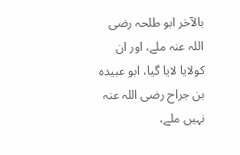بالآخر ابو طلحہ رضی اللہ عنہ ملے، اور ان کولایا لایا گیا، ابو عبیدہ بن جراح رضی اللہ عنہ نہیں ملے،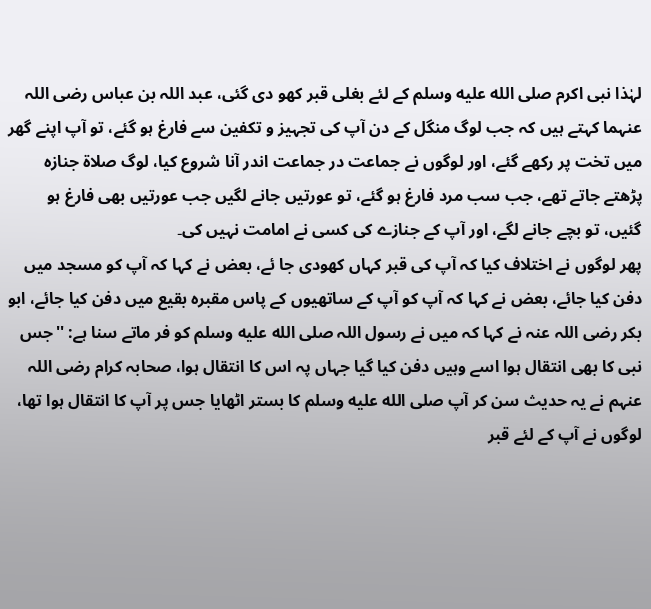لہٰذا نبی اکرم صلى الله عليه وسلم کے لئے بغلی قبر کھو دی گئی، عبد اللہ بن عباس رضی اللہ عنہما کہتے ہیں کہ جب لوگ منگل کے دن آپ کی تجہیز و تکفین سے فارغ ہو گئے، تو آپ اپنے گھر میں تخت پر رکھے گئے، اور لوگوں نے جماعت در جماعت اندر آنا شروع کیا، لوگ صلاۃ جنازہ پڑھتے جاتے تھے، جب سب مرد فارغ ہو گئے، تو عورتیں جانے لگیں جب عورتیں بھی فارغ ہو گئیں، تو بچے جانے لگے، اور آپ کے جنازے کی کسی نے امامت نہیں کی۔
پھر لوگوں نے اختلاف کیا کہ آپ کی قبر کہاں کھودی جا ئے، بعض نے کہا کہ آپ کو مسجد میں دفن کیا جائے، بعض نے کہا کہ آپ کو آپ کے ساتھیوں کے پاس مقبرہ بقیع میں دفن کیا جائے، ابو بکر رضی اللہ عنہ نے کہا کہ میں نے رسول اللہ صلى الله عليه وسلم کو فر ماتے سنا ہے: ''جس نبی کا بھی انتقال ہوا اسے وہیں دفن کیا گیا جہاں پہ اس کا انتقال ہوا، صحابہ کرام رضی اللہ عنہم نے یہ حدیث سن کر آپ صلى الله عليه وسلم کا بستر اٹھایا جس پر آپ کا انتقال ہوا تھا، لوگوں نے آپ کے لئے قبر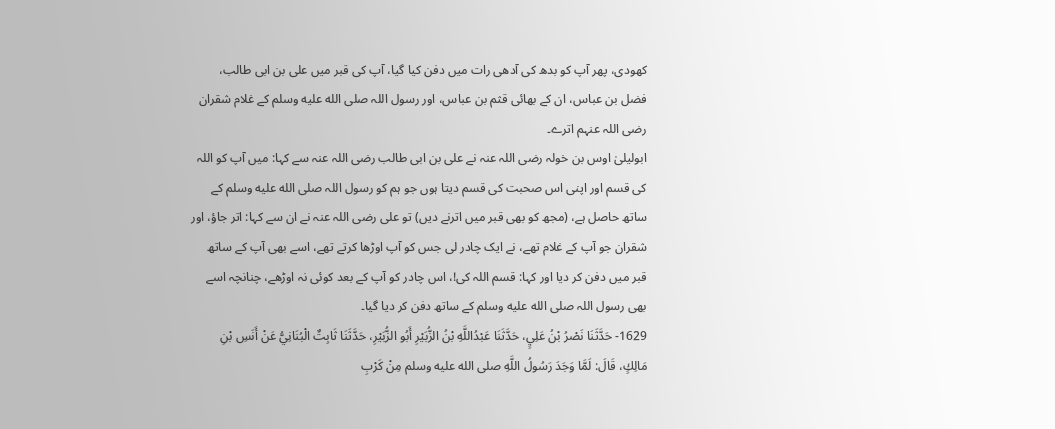کھودی، پھر آپ کو بدھ کی آدھی رات میں دفن کیا گیا، آپ کی قبر میں علی بن ابی طالب، فضل بن عباس، ان کے بھائی قثم بن عباس، اور رسول اللہ صلى الله عليه وسلم کے غلام شقران رضی اللہ عنہم اترے۔
ابولیلیٰ اوس بن خولہ رضی اللہ عنہ نے علی بن ابی طالب رضی اللہ عنہ سے کہا: میں آپ کو اللہ کی قسم اور اپنی اس صحبت کی قسم دیتا ہوں جو ہم کو رسول اللہ صلى الله عليه وسلم کے ساتھ حاصل ہے، (مجھ کو بھی قبر میں اترنے دیں) تو علی رضی اللہ عنہ نے ان سے کہا: اتر جاؤ، اور شقران جو آپ کے غلام تھے، نے ایک چادر لی جس کو آپ اوڑھا کرتے تھے، اسے بھی آپ کے ساتھ قبر میں دفن کر دیا اور کہا: قسم اللہ کی!، اس چادر کو آپ کے بعد کوئی نہ اوڑھے، چنانچہ اسے بھی رسول اللہ صلى الله عليه وسلم کے ساتھ دفن کر دیا گیا۔
1629- حَدَّثَنَا نَصْرُ بْنُ عَلِيٍ، حَدَّثَنَا عَبْدُاللَّهِ بْنُ الزُّبَيْرِ أَبُو الزُّبَيْرِ، حَدَّثَنَا ثَابِتٌ الْبُنَانِيُّ عَنْ أَنَسِ بْنِ مَالِكٍ، قَالَ: لَمَّا وَجَدَ رَسُولُ اللَّهِ صلى الله عليه وسلم مِنْ كَرْبِ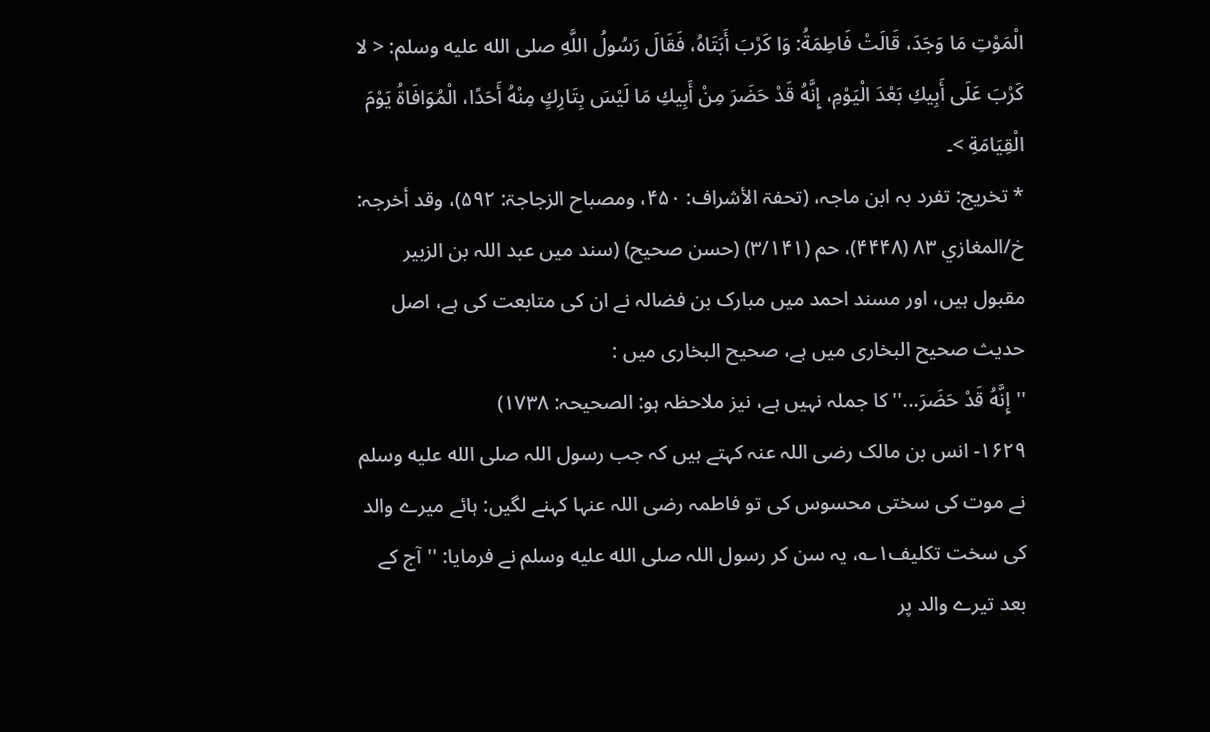الْمَوْتِ مَا وَجَدَ، قَالَتْ فَاطِمَةُ: وَا كَرْبَ أَبَتَاهُ، فَقَالَ رَسُولُ اللَّهِ صلى الله عليه وسلم: < لا كَرْبَ عَلَى أَبِيكِ بَعْدَ الْيَوْمِ، إِنَّهُ قَدْ حَضَرَ مِنْ أَبِيكِ مَا لَيْسَ بِتَارِكٍ مِنْهُ أَحَدًا، الْمُوَافَاةُ يَوْمَ الْقِيَامَةِ >۔
* تخريج: تفرد بہ ابن ماجہ، (تحفۃ الأشراف: ۴۵۰، ومصباح الزجاجۃ: ۵۹۲)، وقد أخرجہ: خ/المغازي ۸۳ (۴۴۴۸)، حم (۳/۱۴۱) (حسن صحیح) (سند میں عبد اللہ بن الزبیر مقبول ہیں، اور مسند احمد میں مبارک بن فضالہ نے ان کی متابعت کی ہے، اصل حدیث صحیح البخاری میں ہے، صحیح البخاری میں :
''إِنَّهُ قَدْ حَضَرَ...'' کا جملہ نہیں ہے، نیز ملاحظہ ہو: الصحیحہ: ۱۷۳۸)
۱۶۲۹- انس بن مالک رضی اللہ عنہ کہتے ہیں کہ جب رسول اللہ صلى الله عليه وسلم نے موت کی سختی محسوس کی تو فاطمہ رضی اللہ عنہا کہنے لگیں: ہائے میرے والد کی سخت تکلیف۱؎، یہ سن کر رسول اللہ صلى الله عليه وسلم نے فرمایا: ''آج کے بعد تیرے والد پر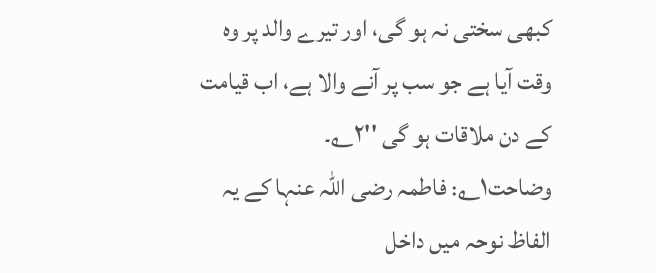کبھی سختی نہ ہو گی، اور تیرے والد پر وہ وقت آیا ہے جو سب پر آنے والا ہے، اب قیامت کے دن ملاقات ہو گی ''۲؎۔
وضاحت۱؎: فاطمہ رضی اللہ عنہا کے یہ الفاظ نوحہ میں داخل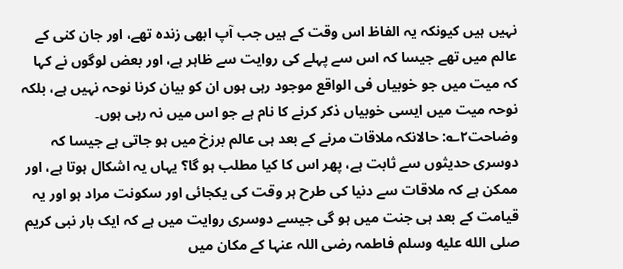نہیں ہیں کیونکہ یہ الفاظ اس وقت کے ہیں جب آپ ابھی زندہ تھے، اور جان کنی کے عالم میں تھے جیسا کہ اس سے پہلے کی روایت سے ظاہر ہے، اور بعض لوگوں نے کہا کہ میت میں جو خوبیاں فی الواقع موجود رہی ہوں ان کو بیان کرنا نوحہ نہیں ہے، بلکہ نوحہ میت میں ایسی خوبیاں ذکر کرنے کا نام ہے جو اس میں نہ رہی ہوں۔
وضاحت۲؎: حالانکہ ملاقات مرنے کے بعد ہی عالم برزخ میں ہو جاتی ہے جیسا کہ دوسری حدیثوں سے ثابت ہے، پھر اس کا کیا مطلب ہو گا؟ یہاں یہ اشکال ہوتا ہے، اور ممکن ہے کہ ملاقات سے دنیا کی طرح ہر وقت کی یکجائی اور سکونت مراد ہو اور یہ قیامت کے بعد ہی جنت میں ہو گی جیسے دوسری روایت میں ہے کہ ایک بار نبی کریم صلى الله عليه وسلم فاطمہ رضی اللہ عنہا کے مکان میں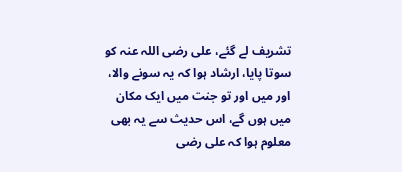تشریف لے گئے، علی رضی اللہ عنہ کو سوتا پایا، ارشاد ہوا کہ یہ سونے والا، اور میں اور تو جنت میں ایک مکان میں ہوں گے، اس حدیث سے یہ بھی معلوم ہوا کہ علی رضی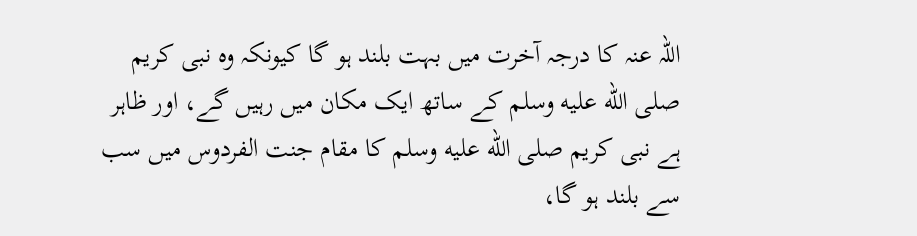اللہ عنہ کا درجہ آخرت میں بہت بلند ہو گا کیونکہ وہ نبی کریم صلى الله عليه وسلم کے ساتھ ایک مکان میں رہیں گے، اور ظاہر ہے نبی کریم صلى الله عليه وسلم کا مقام جنت الفردوس میں سب سے بلند ہو گا،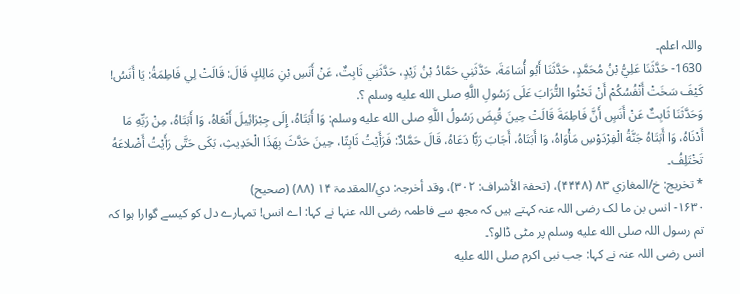واللہ اعلم۔
1630- حَدَّثَنَا عَلِيُّ بْنُ مُحَمَّدٍ، حَدَّثَنَا أَبُو أُسَامَةَ، حَدَّثَنِي حَمَّادُ بْنُ زَيْدٍ، حَدَّثَنِي ثَابِتٌ، عَنْ أَنَسِ بْنِ مَالِكٍ قَالَ: قَالَتْ لِي فَاطِمَةُ: يَا أَنَسُ! كَيْفَ سَخَتْ أَنْفُسُكُمْ أَنْ تَحْثُوا التُّرَابَ عَلَى رَسُولِ اللَّهِ صلى الله عليه وسلم ؟.
وَحَدَّثَنَا ثَابِتٌ عَنْ أَنَسٍ أَنَّ فَاطِمَةَ قَالَتْ حِينَ قُبِضَ رَسُولُ اللَّهِ صلى الله عليه وسلم: وَا أَبَتَاهُ، إِلَى جِبْرَائِيلَ أَنْعَاهُ، وَا أَبَتَاهُ، مِنْ رَبِّهِ مَا أَدْنَاهُ، وَا أَبَتَاهُ جَنَّةُ الْفِرْدَوْسِ مَأْوَاهُ، وَا أَبَتَاهُ، أَجَابَ رَبًّا دَعَاهُ، قَالَ حَمَّادٌ: فَرَأَيْتُ ثَابِتًا، حِينَ حَدَّثَ بِهَذَا الْحَدِيثِ، بَكَى حَتَّى رَأَيْتُ أَضْلاعَهُ تَخْتَلِفُ۔
* تخريج: خ/المغازي ۸۳ (۴۴۴۸)، (تحفۃ الأشراف: ۳۰۲)، وقد أخرجہ: دي/المقدمۃ ۱۴ (۸۸) (صحیح)
۱۶۳۰- انس بن ما لک رضی اللہ عنہ کہتے ہیں کہ مجھ سے فاطمہ رضی اللہ عنہا نے کہا: اے انس! تمہارے دل کو کیسے گوارا ہوا کہ تم رسول اللہ صلى الله عليه وسلم پر مٹی ڈالو؟۔
انس رضی اللہ عنہ نے کہا: جب نبی اکرم صلى الله عليه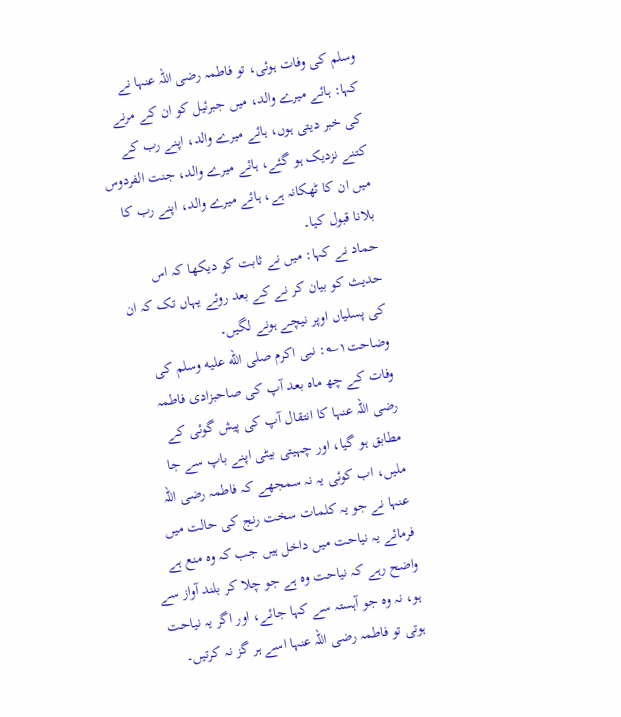وسلم کی وفات ہوئی، تو فاطمہ رضی اللہ عنہا نے کہا: ہائے میرے والد، میں جبرئیل کو ان کے مرنے کی خبر دیتی ہوں، ہائے میرے والد، اپنے رب کے کتنے نزدیک ہو گئے، ہائے میرے والد، جنت الفردوس میں ان کا ٹھکانہ ہے، ہائے میرے والد، اپنے رب کا بلانا قبول کیا۔
حماد نے کہا: میں نے ثابت کو دیکھا کہ اس حدیث کو بیان کر نے کے بعد روئے یہاں تک کہ ان کی پسلیاں اوپر نیچے ہونے لگیں۔
وضاحت۱؎: نبی اکرم صلى الله عليه وسلم کی وفات کے چھ ماہ بعد آپ کی صاحبزادی فاطمہ رضی اللہ عنہا کا انتقال آپ کی پیش گوئی کے مطابق ہو گیا، اور چہیتی بیٹی اپنے باپ سے جا ملیں، اب کوئی یہ نہ سمجھے کہ فاطمہ رضی اللہ عنہا نے جو یہ کلمات سخت رنج کی حالت میں فرمائے یہ نیاحت میں داخل ہیں جب کہ وہ منع ہے واضح رہے کہ نیاحت وہ ہے جو چلا کر بلند آواز سے ہو، نہ وہ جو آہستہ سے کہا جائے، اور اگر یہ نیاحت ہوتی تو فاطمہ رضی اللہ عنہا اسے ہر گز نہ کرتیں۔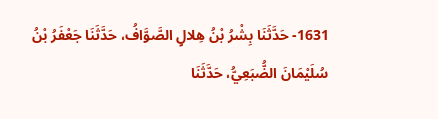1631- حَدَّثَنَا بِشْرُ بْنُ هِلالٍ الصَّوَّافُ، حَدَّثَنَا جَعْفَرُ بْنُ سُلَيْمَانَ الضُّبَعِيُّ، حَدَّثَنَا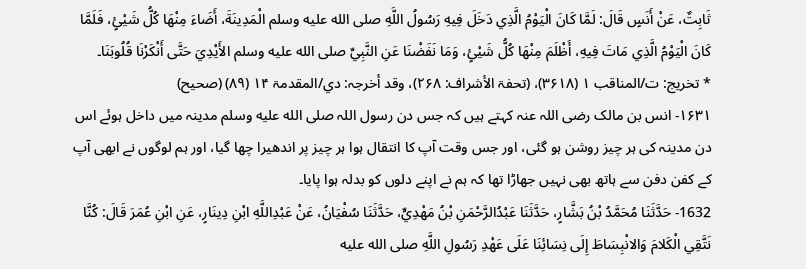ثَابِتٌ، عَنْ أَنَسٍ قَالَ: لَمَّا كَانَ الْيَوْمُ الَّذِي دَخَلَ فِيهِ رَسُولُ اللَّهِ صلى الله عليه وسلم الْمَدِينَةَ، أَضَاءَ مِنْهَا كُلُّ شَيْئٍ، فَلَمَّا كَانَ الْيَوْمُ الَّذِي مَاتَ فِيهِ، أَظْلَمَ مِنْهَا كُلُّ شَيْئٍ، وَمَا نَفَضْنَا عَنِ النَّبِيِّ صلى الله عليه وسلم الأَيْدِيَ حَتَّى أَنْكَرْنَا قُلُوبَنَا۔
* تخريج: ت/المناقب ۱ (۳۶۱۸)، (تحفۃ الأشراف: ۲۶۸)، وقد أخرجہ: دي/المقدمۃ ۱۴ (۸۹) (صحیح)
۱۶۳۱- انس بن مالک رضی اللہ عنہ کہتے ہیں کہ جس دن رسول اللہ صلى الله عليه وسلم مدینہ میں داخل ہوئے اس دن مدینہ کی ہر چیز روشن ہو گئی، اور جس وقت آپ کا انتقال ہوا ہر چیز پر اندھیرا چھا گیا، اور ہم لوگوں نے ابھی آپ کے کفن دفن سے ہاتھ بھی نہیں جھاڑا تھا کہ ہم نے اپنے دلوں کو بدلہ ہوا پایا۔
1632- حَدَّثَنَا مُحَمَّدُ بْنُ بَشَّارٍ، حَدَّثَنَا عَبْدُالرَّحْمَنِ بْنُ مَهْدِيٍّ، حَدَّثَنَا سُفْيَانُ، عَنْ عَبْدِاللَّهِ ابْنِ دِينَارٍ، عَنِ ابْنِ عُمَرَ قَالَ: كُنَّا نَتَّقِي الْكَلامَ وَالانْبِسَاطَ إِلَى نِسَائِنَا عَلَى عَهْدِ رَسُولِ اللَّهِ صلى الله عليه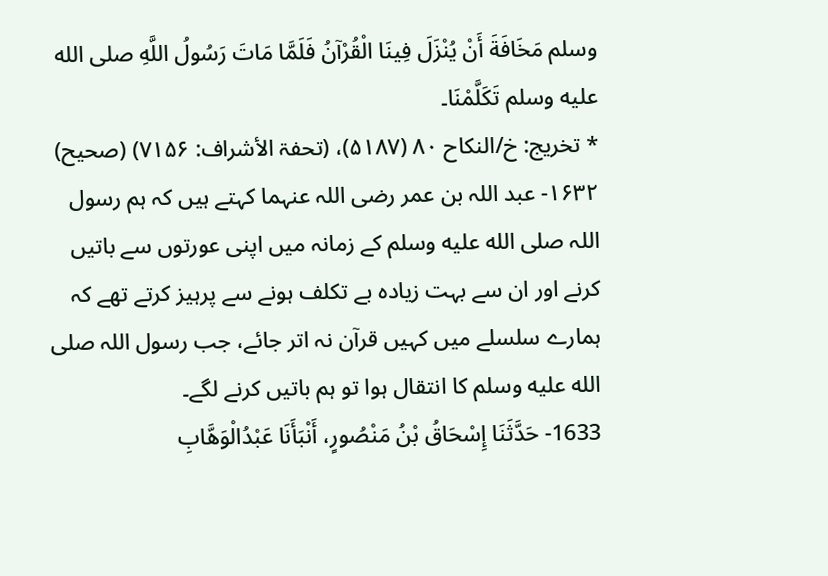وسلم مَخَافَةَ أَنْ يُنْزَلَ فِينَا الْقُرْآنُ فَلَمَّا مَاتَ رَسُولُ اللَّهِ صلى الله عليه وسلم تَكَلَّمْنَا۔
* تخريج: خ/النکاح ۸۰ (۵۱۸۷)، (تحفۃ الأشراف: ۷۱۵۶) (صحیح)
۱۶۳۲- عبد اللہ بن عمر رضی اللہ عنہما کہتے ہیں کہ ہم رسول اللہ صلى الله عليه وسلم کے زمانہ میں اپنی عورتوں سے باتیں کرنے اور ان سے بہت زیادہ بے تکلف ہونے سے پرہیز کرتے تھے کہ ہمارے سلسلے میں کہیں قرآن نہ اتر جائے، جب رسول اللہ صلى الله عليه وسلم کا انتقال ہوا تو ہم باتیں کرنے لگے۔
1633- حَدَّثَنَا إِسْحَاقُ بْنُ مَنْصُورٍ، أَنْبَأَنَا عَبْدُالْوَهَّابِ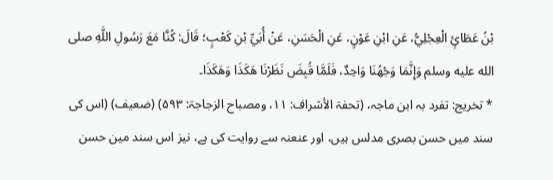بْنُ عَطَائٍ الْعِجْلِيُّ، عَنِ ابْنِ عَوْنٍ، عَنِ الْحَسَنِ، عَنْ أُبَيِّ بْنِ كَعْبٍ؛ قَالَ: كُنَّا مَعَ رَسُولِ اللَّهِ صلى الله عليه وسلم وَإِنَّمَا وَجْهُنَا وَاحِدٌ، فَلَمَّا قُبِضَ نَظَرْنَا هَكَذَا وَهَكَذَا۔
* تخريج: تفرد بہ ابن ماجہ، (تحفۃ الأشراف: ۱۱، ومصباح الزجاجۃ: ۵۹۳) (ضعیف) (اس کی سند میں حسن بصری مدلس ہیں، اور عنعنہ سے روایت کی ہے، نیز اس سند مین حسن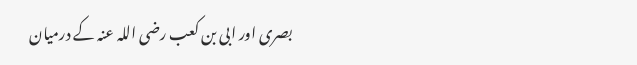بصری اور ابی بن کعب رضی اللہ عنہ کے درمیان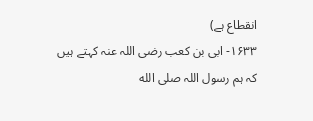انقطاع ہے)
۱۶۳۳- ابی بن کعب رضی اللہ عنہ کہتے ہیں کہ ہم رسول اللہ صلى الله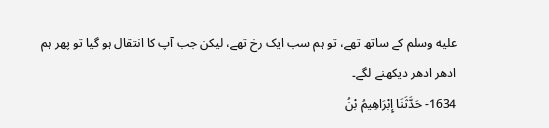عليه وسلم کے ساتھ تھے، تو ہم سب ایک رخ تھے، لیکن جب آپ کا انتقال ہو گیا تو پھر ہم ادھر ادھر دیکھنے لگے۔
1634- حَدَّثَنَا إِبْرَاهِيمُ بْنُ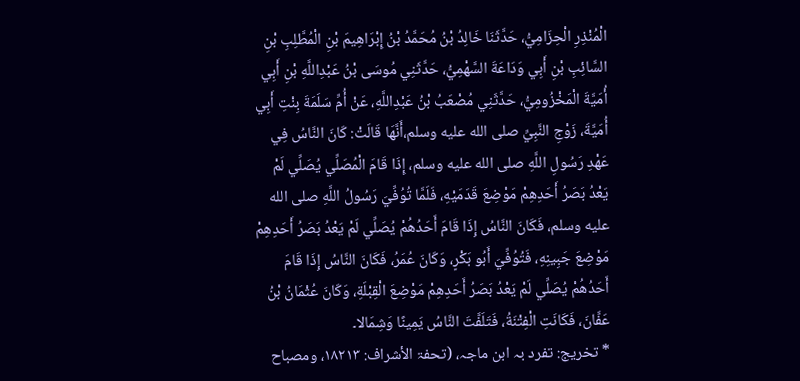الْمُنْذِرِ الْحِزَامِيُّ، حَدَّثَنَا خَالِدُ بْنُ مُحَمَّدُ بْنُ إِبْرَاهِيمَ بْنِ الْمُطَّلِبِ بْنِ السَّائِبِ بْنِ أَبِي وَدَاعَةَ السَّهْمِيُّ، حَدَّثَنِي مُوسَى بْنُ عَبْدِاللَّهِ بْنِ أَبِي أُمَيَّةَ الْمَخْزُومِيُّ، حَدَّثَنِي مُصْعَبُ بْنُ عَبْدِاللَّهِ، عَنْ أُمِّ سَلَمَةَ بِنْتِ أَبِي أُمَيَّةَ، زَوْجِ النَّبِيِّ صلى الله عليه وسلم،أَنَّهَا قَالَتْ: كَانَ النَّاسُ فِي عَهْدِ رَسُولِ اللَّهِ صلى الله عليه وسلم، إِذَا قَامَ الْمُصَلِّي يُصَلِّي لَمْ يَعْدُ بَصَرُ أَحَدِهِمْ مَوْضِعَ قَدَمَيْهِ، فَلَمَّا تُوُفِّيَ رَسُولُ اللَّهِ صلى الله عليه وسلم، فَكَانَ النَّاسُ إِذَا قَامَ أَحَدُهُمْ يُصَلِّي لَمْ يَعْدُ بَصَرُ أَحَدِهِمْ مَوْضِعَ جَبِينِهِ، فَتُوُفِّيَ أَبُو بَكْرٍ، وَكَانَ عُمَرُ، فَكَانَ النَّاسُ إِذَا قَامَ أَحَدُهُمْ يُصَلِّي لَمْ يَعْدُ بَصَرُ أَحَدِهِمْ مَوْضِعَ الْقِبْلَةِ، وَكَانَ عُثْمَانُ بْنُ عَفَّانَ، فَكَانَتِ الْفِتْنَةُ، فَتَلَفَّتَ النَّاسُ يَمِينًا وَشِمَالا۔
* تخريج: تفرد بہ ابن ماجہ، (تحفۃ الأشراف: ۱۸۲۱۳، ومصباح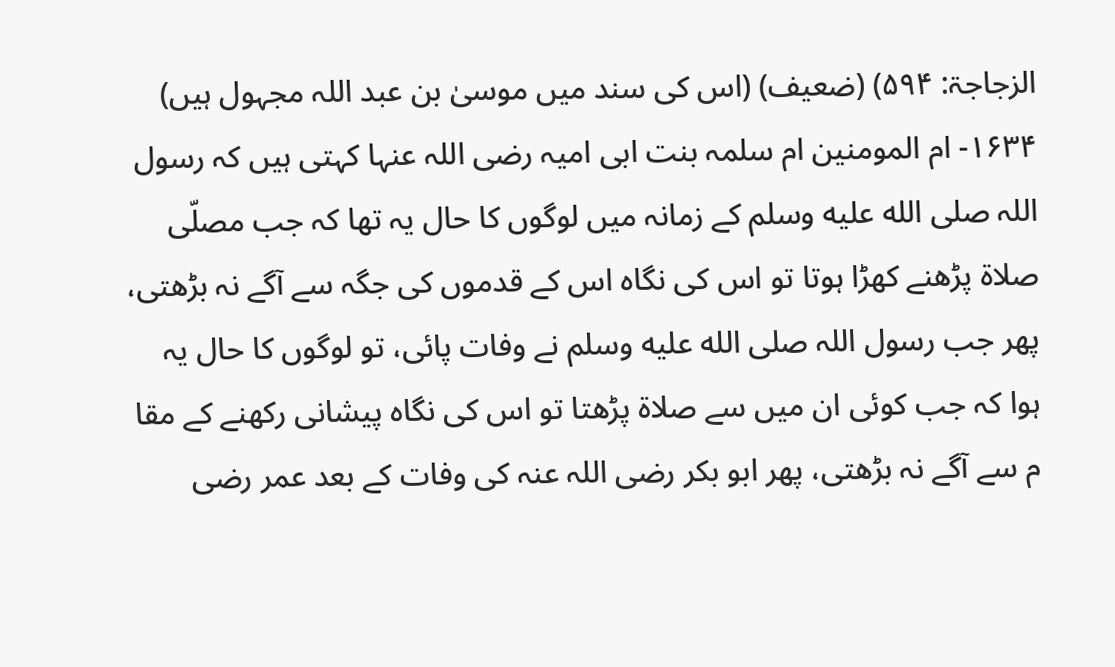الزجاجۃ: ۵۹۴) (ضعیف) (اس کی سند میں موسیٰ بن عبد اللہ مجہول ہیں)
۱۶۳۴- ام المومنین ام سلمہ بنت ابی امیہ رضی اللہ عنہا کہتی ہیں کہ رسول اللہ صلى الله عليه وسلم کے زمانہ میں لوگوں کا حال یہ تھا کہ جب مصلّی صلاۃ پڑھنے کھڑا ہوتا تو اس کی نگاہ اس کے قدموں کی جگہ سے آگے نہ بڑھتی، پھر جب رسول اللہ صلى الله عليه وسلم نے وفات پائی، تو لوگوں کا حال یہ ہوا کہ جب کوئی ان میں سے صلاۃ پڑھتا تو اس کی نگاہ پیشانی رکھنے کے مقا م سے آگے نہ بڑھتی، پھر ابو بکر رضی اللہ عنہ کی وفات کے بعد عمر رضی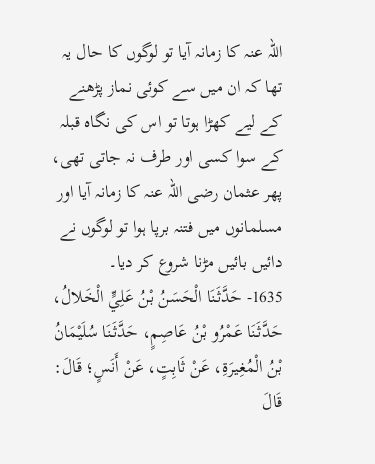اللہ عنہ کا زمانہ آیا تو لوگوں کا حال یہ تھا کہ ان میں سے کوئی نماز پڑھنے کے لیے کھڑا ہوتا تو اس کی نگاہ قبلہ کے سوا کسی اور طرف نہ جاتی تھی، پھر عثمان رضی اللہ عنہ کا زمانہ آیا اور مسلمانوں میں فتنہ برپا ہوا تو لوگوں نے دائیں بائیں مڑنا شروع کر دیا۔
1635- حَدَّثَنَا الْحَسَنُ بْنُ عَلِيٍّ الْخَلالُ، حَدَّثَنَا عَمْرُو بْنُ عَاصِمٍ، حَدَّثَنَا سُلَيْمَانُ بْنُ الْمُغِيرَةِ، عَنْ ثَابِتٍ، عَنْ أَنَسٍ؛ قَالَ: قَالَ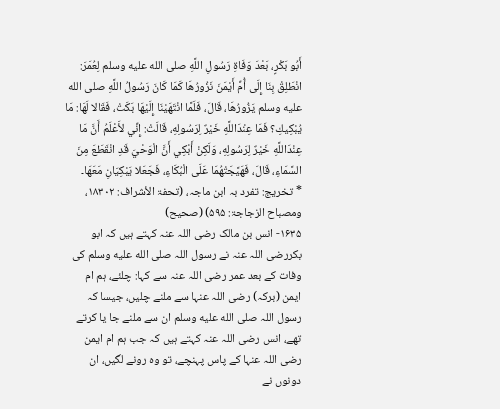أَبُو بَكْرٍ، بَعْدَ وَفَاةِ رَسُولِ اللَّهِ صلى الله عليه وسلم لِعُمَرَ: انْطَلِقْ بِنَا إِلَى أُمِّ أَيْمَنَ نَزُورُهَا كَمَا كَانَ رَسُولُ اللَّهِ صلى الله عليه وسلم يَزُورُهَا، قَالَ، فَلَمَّا انْتَهَيْنَا إِلَيْهَا بَكَتْ، فَقَالا لَهَا: مَا يُبْكِيكِ؟ فَمَا عِنْدَاللَّهِ خَيْرٌ لِرَسُولِهِ، قَالَتْ: إِنِّي لأَعْلَمُ أَنَّ مَا عِنْدَاللَّهِ خَيْرٌ لِرَسُولِهِ، وَلَكِنْ أَبْكِي أَنَّ الْوَحْيَ قَدِ انْقَطَعَ مِنَ السَّمَاءِ، قَالَ، فَهَيَّجَتْهُمَا عَلَى الْبُكَاءِ، فَجَعَلا يَبْكِيَانِ مَعَهَا۔
* تخريج: تفرد بہ ابن ماجہ، (تحفۃ الأشراف: ۱۸۳۰۲، ومصباح الزجاجۃ: ۵۹۵) (صحیح)
۱۶۳۵- انس بن مالک رضی اللہ عنہ کہتے ہیں کہ ابو بکررضی اللہ عنہ نے رسول اللہ صلى الله عليه وسلم کی وفات کے بعد عمر رضی اللہ عنہ سے کہا: چلئے، ہم ام ایمن (برکہ) رضی اللہ عنہا سے ملنے چلیں، جیسا کہ رسول اللہ صلى الله عليه وسلم ان سے ملنے جا یا کرتے تھے، انس رضی اللہ عنہ کہتے ہیں کہ جب ہم ام ایمن رضی اللہ عنہا کے پاس پہنچے، تو وہ رونے لگیں، ان دونوں نے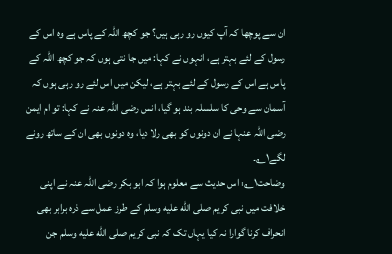ان سے پوچھا کہ آپ کیوں رو رہی ہیں؟ جو کچھ اللہ کے پاس ہے وہ اس کے رسول کے لئے بہتر ہے، انہوں نے کہا: میں جا نتی ہوں کہ جو کچھ اللہ کے پاس ہے اس کے رسول کے لئے بہتر ہے، لیکن میں اس لئے رو رہی ہوں کہ آسمان سے وحی کا سلسلہ بند ہو گیا، انس رضی اللہ عنہ نے کہا: تو ام ایمن رضی اللہ عنہا نے ان دونوں کو بھی رلا دیا، وہ دونوں بھی ان کے ساتھ رونے لگے۱؎۔
وضاحت۱؎: اس حدیث سے معلوم ہوا کہ ابو بکر رضی اللہ عنہ نے اپنی خلافت میں نبی کریم صلى الله عليه وسلم کے طرز عمل سے ذرہ برابر بھی انحراف کرنا گوارا نہ کیا یہاں تک کہ نبی کریم صلى الله عليه وسلم جن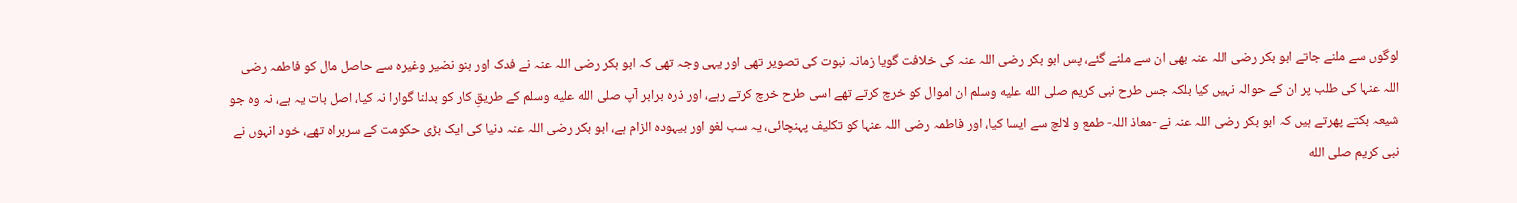لوگوں سے ملنے جاتے ابو بکر رضی اللہ عنہ بھی ان سے ملنے گئے، پس ابو بکر رضی اللہ عنہ کی خلافت گویا زمانہ نبوت کی تصویر تھی اور یہی وجہ تھی کہ ابو بکر رضی اللہ عنہ نے فدک اور بنو نضیر وغیرہ سے حاصل مال کو فاطمہ رضی اللہ عنہا کی طلب پر ان کے حوالہ نہیں کیا بلکہ جس طرح نبی کریم صلى الله عليه وسلم ان اموال کو خرچ کرتے تھے اسی طرح خرچ کرتے رہے، اور ذرہ برابر آپ صلى الله عليه وسلم کے طریقِ کار کو بدلنا گوارا نہ کیا، اصل بات یہ ہے، نہ وہ جو شیعہ بکتے پھرتے ہیں کہ ابو بکر رضی اللہ عنہ نے -معاذ اللہ- طمع و لالچ سے ایسا کیا، اور فاطمہ رضی اللہ عنہا کو تکلیف پہنچائی، یہ سب لغو اور بیہودہ الزام ہے، ابو بکر رضی اللہ عنہ دنیا کی ایک بڑی حکومت کے سربراہ تھے، خود انہوں نے نبی کریم صلى الله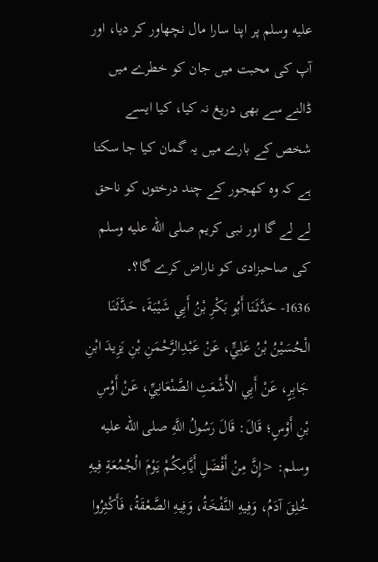عليه وسلم پر اپنا سارا مال نچھاور کر دیا، اور آپ کی محبت میں جان کو خطرے میں ڈالنے سے بھی دریغ نہ کیا، کیا ایسے شخص کے بارے میں یہ گمان کیا جا سکتا ہے کہ وہ کھجور کے چند درختوں کو ناحق لے لے گا اور نبی کریم صلى الله عليه وسلم کی صاحبزادی کو ناراض کرے گا؟۔
1636- حَدَّثَنَا أَبُو بَكْرِ بْنُ أَبِي شَيْبَةَ، حَدَّثَنَا الْحُسَيْنُ بْنُ عَلِيٍّ، عَنْ عَبْدِالرَّحْمَنِ بْنِ يَزِيدَ ابْنِ جَابِرٍ، عَنْ أَبِي الأَشْعَثِ الصَّنْعَانِيِّ، عَنْ أَوْسِ بْنِ أَوْسٍ؛ قَالَ: قَالَ رَسُولُ اللَّهِ صلى الله عليه وسلم: <إِنَّ مِنْ أَفْضَلِ أَيَّامِكُمْ يَوْمَ الْجُمُعَةِ فِيهِ خُلِقَ آدَمُ، وَفِيهِ النَّفْخَةُ، وَفِيهِ الصَّعْقَةُ، فَأَكْثِرُوا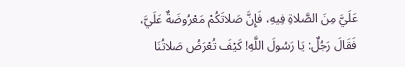عَلَيَّ مِنَ الصَّلاةِ فِيهِ، فَإِنَّ صَلاتَكُمْ مَعْرُوضَةٌ عَلَيَّ، فَقَالَ رَجُلٌ: يَا رَسُولَ اللَّهِ! كَيْفَ تُعْرَضُ صَلاتُنَا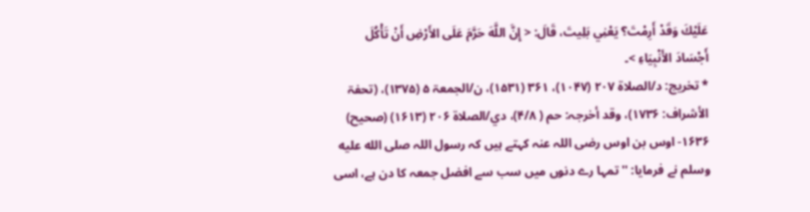عَلَيْكَ وَقَدْ أَرِمْتَ؟ يَعْنِي بَلِيتَ، قَالَ: < إِنَّ اللَّهَ حَرَّمَ عَلَى الأَرْضِ أَنْ تَأْكُلَ أَجْسَادَ الأَنْبِيَاءِ >۔
* تخريج: د/الصلاۃ ۲۰۷ (۱۰۴۷)، ۳۶۱ (۱۵۳۱)، ن/الجمعۃ ۵ (۱۳۷۵)، (تحفۃ الأشراف: ۱۷۳۶)، وقد أخرجہ: حم ( ۴/۸)، دي/الصلاۃ ۲۰۶ (۱۶۱۳) (صحیح)
۱۶۳۶- اوس بن اوس رضی اللہ عنہ کہتے ہیں کہ رسول اللہ صلى الله عليه وسلم نے فرمایا: ''تمہا رے دنوں میں سب سے افضل جمعہ کا دن ہے، اسی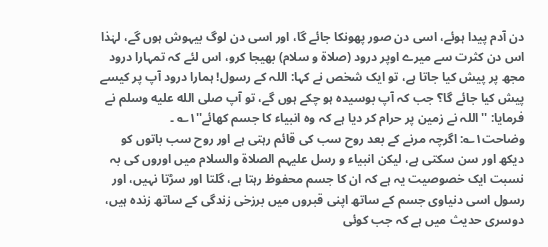دن آدم پیدا ہوئے، اسی دن صور پھونکا جائے گا، اور اسی دن لوگ بیہوش ہوں گے، لہٰذا اس دن کثرت سے میرے اوپر درود (صلاۃ و سلام) بھیجا کرو، اس لئے کہ تمہارا درود مجھ پر پیش کیا جاتا ہے، تو ایک شخص نے کہا: اللہ کے رسول! ہمارا درود آپ پر کیسے پیش کیا جائے گا؟ جب کہ آپ بوسیدہ ہو چکے ہوں گے، تو آپ صلى الله عليه وسلم نے فرمایا: ''اللہ نے زمین پر حرام کر دیا ہے کہ وہ انبیاء کا جسم کھائے''۱؎ ۔
وضاحت۱؎: اگرچہ مرنے کے بعد روح سب کی قائم رہتی ہے اور روح سب باتوں کو دیکھ اور سن سکتی ہے، لیکن انبیاء و رسل علیہم الصلاۃ والسلام میں اوروں کی بہ نسبت ایک خصوصیت یہ ہے کہ ان کا جسم محفوظ رہتا ہے، گلتا اور سڑتا نہیں، اور رسول اسی دنیاوی جسم کے ساتھ اپنی قبروں میں برزخی زندگی کے ساتھ زندہ ہیں، دوسری حدیث میں ہے کہ جب کوئی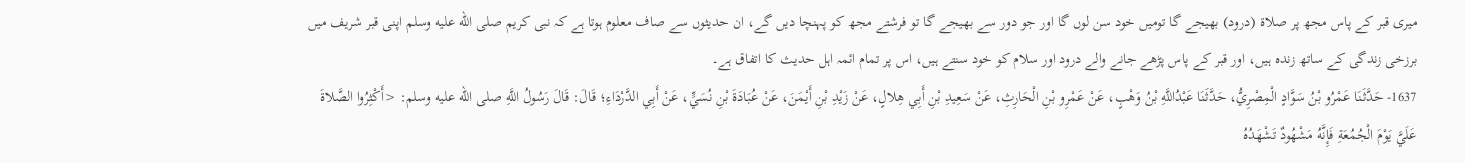میری قبر کے پاس مجھ پر صلاۃ (درود) بھیجے گا تومیں خود سن لوں گا اور جو دور سے بھیجے گا تو فرشتے مجھ کو پہنچا دیں گے، ان حدیثوں سے صاف معلوم ہوتا ہے کہ نبی کریم صلى الله عليه وسلم اپنی قبر شریف میں برزخی زندگی کے ساتھ زندہ ہیں، اور قبر کے پاس پڑھے جانے والے درود اور سلام کو خود سنتے ہیں، اس پر تمام ائمہ اہل حدیث کا اتفاق ہے۔
1637- حَدَّثَنَا عَمْرُو بْنُ سَوَّادٍ الْمِصْرِيُّ، حَدَّثَنَا عَبْدُاللَّهِ بْنُ وَهْبٍ، عَنْ عَمْرِو بْنِ الْحَارِثِ، عَنْ سَعِيدِ بْنِ أَبِي هِلالٍ، عَنْ زَيْدِ بْنِ أَيْمَنَ، عَنْ عُبَادَةَ بْنِ نُسَيٍّ، عَنْ أَبِي الدَّرْدَاءِ؛ قَالَ: قَالَ رَسُولُ اللَّهِ صلى الله عليه وسلم: <أَكْثِرُوا الصَّلاةَ عَلَيَّ يَوْمَ الْجُمُعَةِ فَإِنَّهُ مَشْهُودٌ تَشْهَدُهُ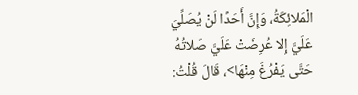الْمَلائِكَةُ، وَإِنَّ أَحَدًا لَنْ يُصَلِّيَ عَلَيَّ إِلا عُرِضَتْ عَلَيَّ صَلاتُهُ حَتَّى يَفْرُغَ مِنْهَا>، قَالَ قُلْتُ: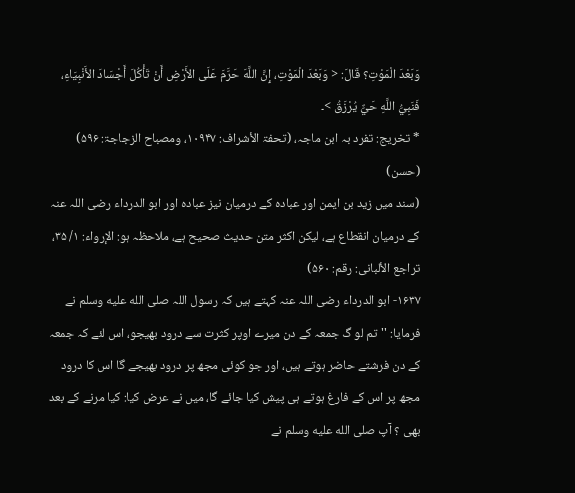وَبَعْدَ الْمَوْتِ؟ قَالَ: < وَبَعْدَ الْمَوْتِ، إِنَّ اللَّهَ حَرَّمَ عَلَى الأَرْضِ أَنْ تَأْكُلَ أَجْسَادَ الأَنْبِيَاءِ، فَنَبِيُّ اللَّهِ حَيٌّ يُرْزَقُ >۔
* تخريج: تفرد بہ ابن ماجہ، (تحفۃ الأشراف: ۱۰۹۴۷، ومصباح الزجاجۃ: ۵۹۶) (حسن)
(سند میں زید بن ایمن اور عبادہ کے درمیان نیز عبادہ اور ابو الدرداء رضی اللہ عنہ کے درمیان انقطاع ہے، لیکن اکثر متن حدیث صحیح ہے، ملاحظہ ہو: الإرواء: ۱/ ۳۵، تراجع الألبانی: رقم: ۵۶۰)
۱۶۳۷- ابو الدرداء رضی اللہ عنہ کہتے ہیں کہ رسول اللہ صلى الله عليه وسلم نے فرمایا: ''تم لو گ جمعہ کے دن میرے اوپر کثرت سے درود بھیجو، اس لئے کہ جمعہ کے دن فرشتے حاضر ہوتے ہیں، اور جو کوئی مجھ پر درود بھیجے گا اس کا درود مجھ پر اس کے فارغ ہوتے ہی پیش کیا جائے گا، میں نے عرض کیا: کیا مرنے کے بعد بھی ؟ آپ صلى الله عليه وسلم نے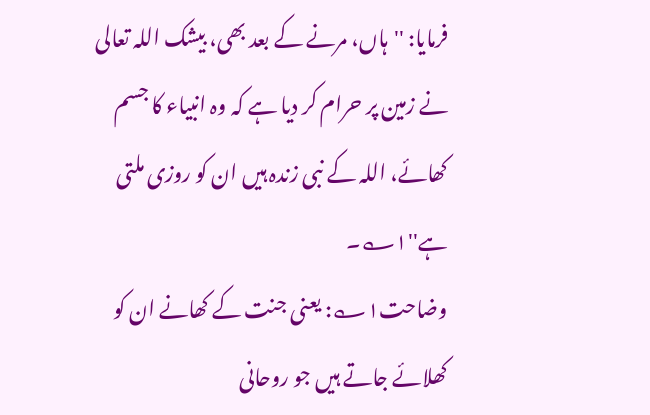فرمایا: ''ہاں، مرنے کے بعد بھی، بیشک اللہ تعالی نے زمین پر حرام کر دیا ہے کہ وہ انبیاء کا جسم کھائے، اللہ کے نبی زندہ ہیں ان کو روزی ملتی ہے''۱؎۔
وضاحت۱؎: یعنی جنت کے کھانے ان کو کھلائے جاتے ہیں جو روحانی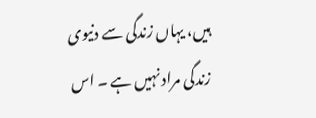ہیں، یہاں زندگی سے دنیوی زندگی مراد نہیں ہے ۔ اس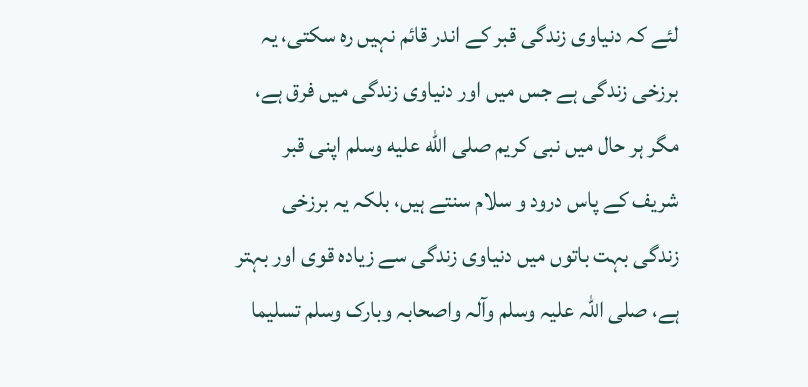لئے کہ دنیاوی زندگی قبر کے اندر قائم نہیں رہ سکتی، یہ برزخی زندگی ہے جس میں اور دنیاوی زندگی میں فرق ہے، مگر ہر حال میں نبی کریم صلى الله عليه وسلم اپنی قبر شریف کے پاس درود و سلام سنتے ہیں، بلکہ یہ برزخی زندگی بہت باتوں میں دنیاوی زندگی سے زیادہ قوی اور بہتر ہے، صلی اللہ علیہ وسلم وآلہ واصحابہ وبارک وسلم تسلیما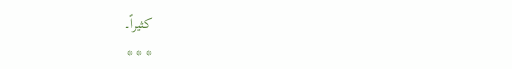کثیراً۔
* * *